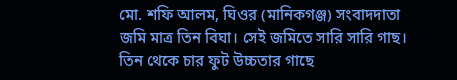মো. শফি আলম, ঘিওর (মানিকগঞ্জ) সংবাদদাতা
জমি মাত্র তিন বিঘা। সেই জমিতে সারি সারি গাছ। তিন থেকে চার ফুট উচ্চতার গাছে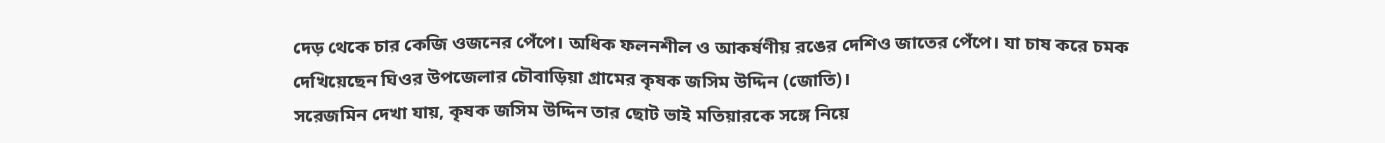দেড় থেকে চার কেজি ওজনের পেঁপে। অধিক ফলনশীল ও আকর্ষণীয় রঙের দেশিও জাতের পেঁপে। যা চাষ করে চমক দেখিয়েছেন ঘিওর উপজেলার চৌবাড়িয়া গ্রামের কৃষক জসিম উদ্দিন (জোতি)।
সরেজমিন দেখা যায়, কৃষক জসিম উদ্দিন তার ছোট ভাই মতিয়ারকে সঙ্গে নিয়ে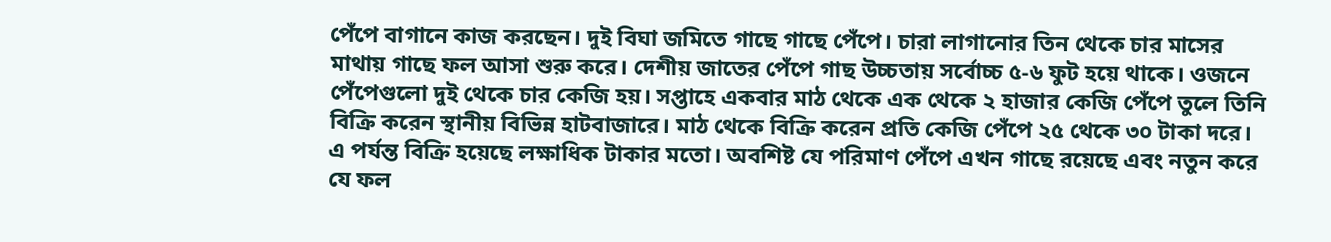পেঁপে বাগানে কাজ করছেন। দুই বিঘা জমিতে গাছে গাছে পেঁপে। চারা লাগানোর তিন থেকে চার মাসের মাথায় গাছে ফল আসা শুরু করে। দেশীয় জাতের পেঁপে গাছ উচ্চতায় সর্বোচ্চ ৫-৬ ফুট হয়ে থাকে। ওজনে পেঁপেগুলো দুই থেকে চার কেজি হয়। সপ্তাহে একবার মাঠ থেকে এক থেকে ২ হাজার কেজি পেঁপে তুলে তিনি বিক্রি করেন স্থানীয় বিভিন্ন হাটবাজারে। মাঠ থেকে বিক্রি করেন প্রতি কেজি পেঁপে ২৫ থেকে ৩০ টাকা দরে। এ পর্যন্ত বিক্রি হয়েছে লক্ষাধিক টাকার মতো। অবশিষ্ট যে পরিমাণ পেঁপে এখন গাছে রয়েছে এবং নতুন করে যে ফল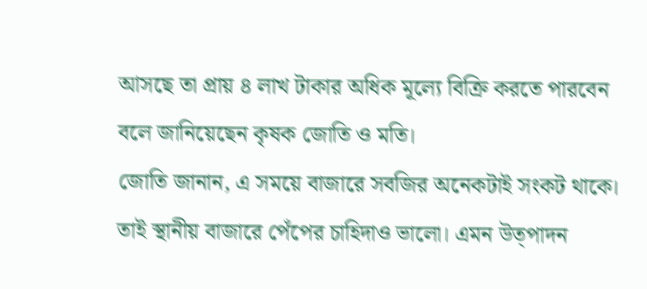আসছে তা প্রায় ৪ লাখ টাকার অধিক মূল্যে বিক্রি করতে পারবেন বলে জানিয়েছেন কৃষক জোতি ও মতি।
জোতি জানান, এ সময়ে বাজারে সবজির অনেকটাই সংকট থাকে। তাই স্থানীয় বাজারে পেঁপের চাহিদাও ভালো। এমন উত্পাদন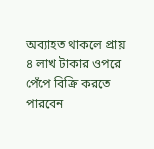অব্যাহত থাকলে প্রায় ৪ লাখ টাকার ওপরে পেঁপে বিক্রি করতে পারবেন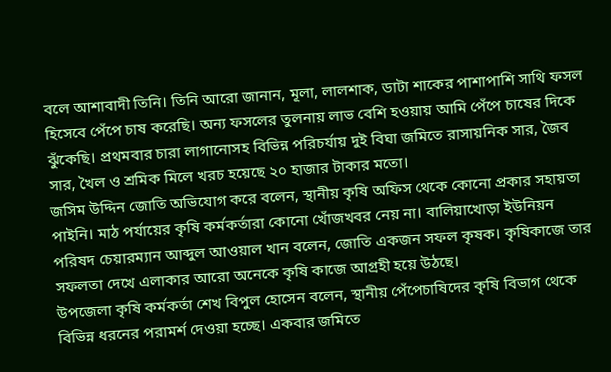বলে আশাবাদী তিনি। তিনি আরো জানান, মূলা, লালশাক, ডাটা শাকের পাশাপাশি সাথি ফসল হিসেবে পেঁপে চাষ করেছি। অন্য ফসলের তুলনায় লাভ বেশি হওয়ায় আমি পেঁপে চাষের দিকে ঝুঁকেছি। প্রথমবার চারা লাগানোসহ বিভিন্ন পরিচর্যায় দুই বিঘা জমিতে রাসায়নিক সার, জৈব সার, খৈল ও শ্রমিক মিলে খরচ হয়েছে ২০ হাজার টাকার মতো।
জসিম উদ্দিন জোতি অভিযোগ করে বলেন, স্থানীয় কৃষি অফিস থেকে কোনো প্রকার সহায়তা পাইনি। মাঠ পর্যায়ের কৃষি কর্মকর্তারা কোনো খোঁজখবর নেয় না। বালিয়াখোড়া ইউনিয়ন পরিষদ চেয়ারম্যান আব্দুল আওয়াল খান বলেন, জোতি একজন সফল কৃষক। কৃষিকাজে তার সফলতা দেখে এলাকার আরো অনেকে কৃষি কাজে আগ্রহী হয়ে উঠছে।
উপজেলা কৃষি কর্মকর্তা শেখ বিপুল হোসেন বলেন, স্থানীয় পেঁপেচাষিদের কৃষি বিভাগ থেকে বিভিন্ন ধরনের পরামর্শ দেওয়া হচ্ছে। একবার জমিতে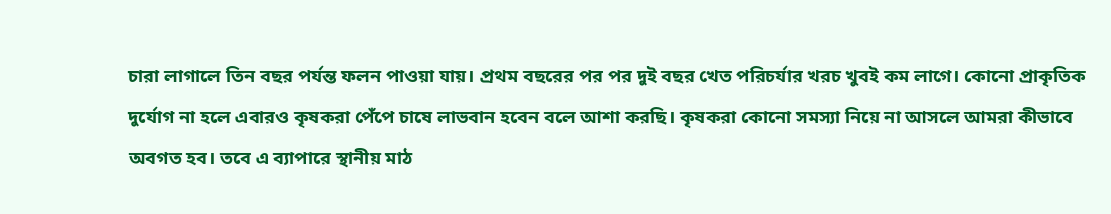চারা লাগালে তিন বছর পর্যন্ত ফলন পাওয়া যায়। প্রথম বছরের পর পর দুই বছর খেত পরিচর্যার খরচ খুবই কম লাগে। কোনো প্রাকৃতিক দুর্যোগ না হলে এবারও কৃষকরা পেঁপে চাষে লাভবান হবেন বলে আশা করছি। কৃষকরা কোনো সমস্যা নিয়ে না আসলে আমরা কীভাবে অবগত হব। তবে এ ব্যাপারে স্থানীয় মাঠ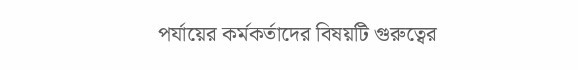পর্যায়ের কর্মকর্তাদের বিষয়টি গুরুত্বের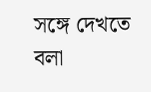সঙ্গে দেখতে বলা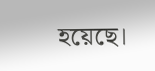হয়েছে।